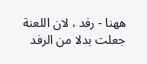ههنا - رفد ، لان اللعنة جعلت بدلا من الرفد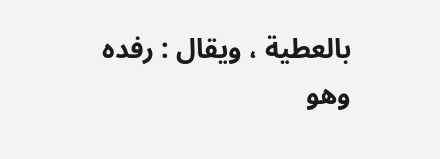بالعطية ، ويقال : رفده وهو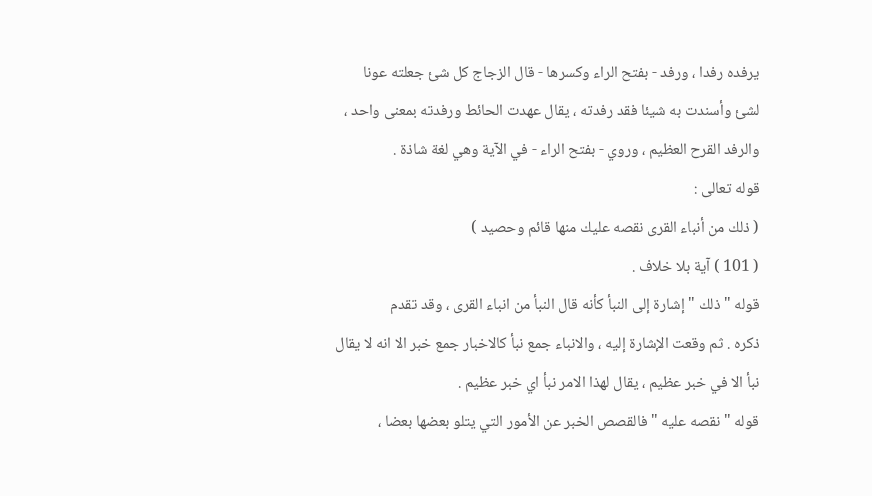يرفده رفدا ، ورفد - بفتح الراء وكسرها - قال الزجاج كل شئ جعلته عونا
لشئ وأسندت به شيئا فقد رفدته ، يقال عهدت الحائط ورفدته بمعنى واحد ،
والرفد القرح العظيم ، وروي - بفتح الراء - في الآية وهي لغة شاذة .
قوله تعالى :
( ذلك من أنباء القرى نقصه عليك منها قائم وحصيد )
( 101 ) آية بلا خلاف .
قوله " ذلك " إشارة إلى النبأ كأنه قال النبأ من انباء القرى ، وقد تقدم
ذكره . ثم وقعت الإشارة إليه ، والانباء جمع نبأ كالاخبار جمع خبر الا انه لا يقال
نبأ الا في خبر عظيم ، يقال لهذا الامر نبأ اي خبر عظيم .
قوله " نقصه عليه " فالقصص الخبر عن الأمور التي يتلو بعضها بعضا ،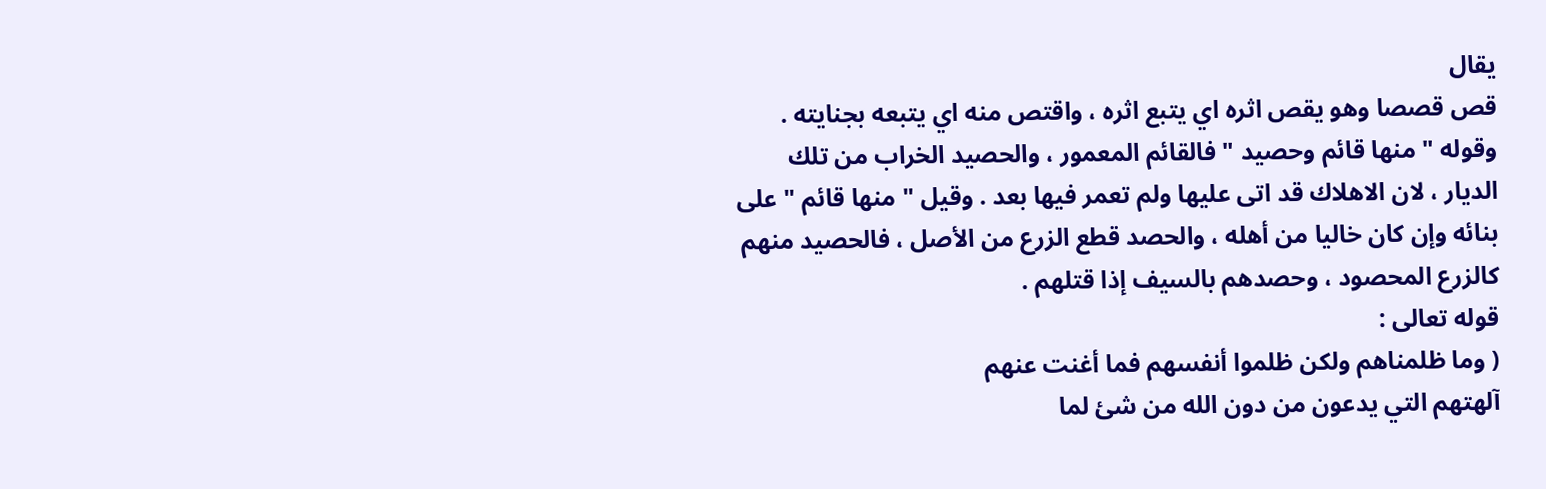يقال
قص قصصا وهو يقص اثره اي يتبع اثره ، واقتص منه اي يتبعه بجنايته .
وقوله " منها قائم وحصيد " فالقائم المعمور ، والحصيد الخراب من تلك
الديار ، لان الاهلاك قد اتى عليها ولم تعمر فيها بعد . وقيل " منها قائم " على
بنائه وإن كان خاليا من أهله ، والحصد قطع الزرع من الأصل ، فالحصيد منهم
كالزرع المحصود ، وحصدهم بالسيف إذا قتلهم .
قوله تعالى :
( وما ظلمناهم ولكن ظلموا أنفسهم فما أغنت عنهم
آلهتهم التي يدعون من دون الله من شئ لما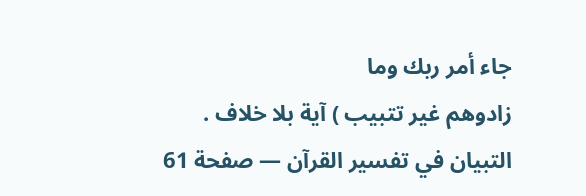جاء أمر ربك وما
زادوهم غير تتبيب ) آية بلا خلاف .
التبيان في تفسير القرآن — صفحة 61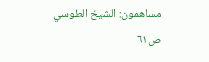مساهمون: الشيخ الطوسي
ص٦١